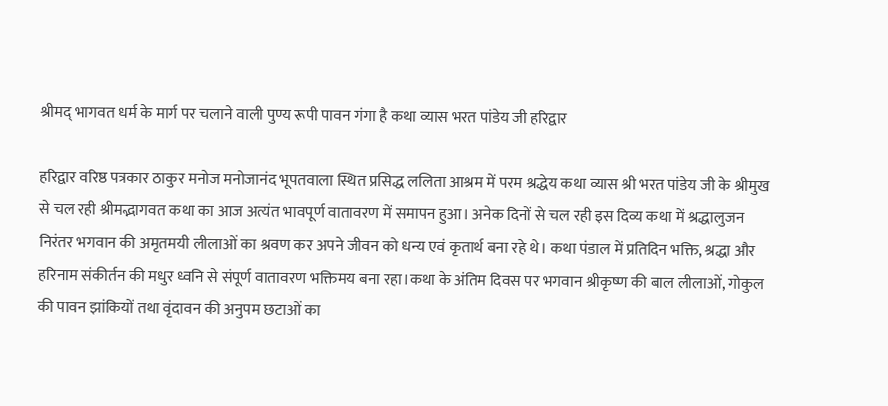श्रीमद् भागवत धर्म के मार्ग पर चलाने वाली पुण्य रूपी पावन गंगा है कथा व्यास भरत पांडेय जी हरिद्वार

हरिद्वार वरिष्ठ पत्रकार ठाकुर मनोज मनोजानंद भूपतवाला स्थित प्रसिद्ध ललिता आश्रम में परम श्रद्धेय कथा व्यास श्री भरत पांडेय जी के श्रीमुख से चल रही श्रीमद्भागवत कथा का आज अत्यंत भावपूर्ण वातावरण में समापन हुआ। अनेक दिनों से चल रही इस दिव्य कथा में श्रद्धालुजन निरंतर भगवान की अमृतमयी लीलाओं का श्रवण कर अपने जीवन को धन्य एवं कृतार्थ बना रहे थे। कथा पंडाल में प्रतिदिन भक्ति, श्रद्धा और हरिनाम संकीर्तन की मधुर ध्वनि से संपूर्ण वातावरण भक्तिमय बना रहा।कथा के अंतिम दिवस पर भगवान श्रीकृष्ण की बाल लीलाओं, गोकुल की पावन झांकियों तथा वृंदावन की अनुपम छटाओं का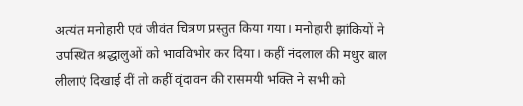अत्यंत मनोहारी एवं जीवंत चित्रण प्रस्तुत किया गया। मनोहारी झांकियों ने उपस्थित श्रद्धालुओं को भावविभोर कर दिया। कहीं नंदलाल की मधुर बाल लीलाएं दिखाई दीं तो कहीं वृंदावन की रासमयी भक्ति ने सभी को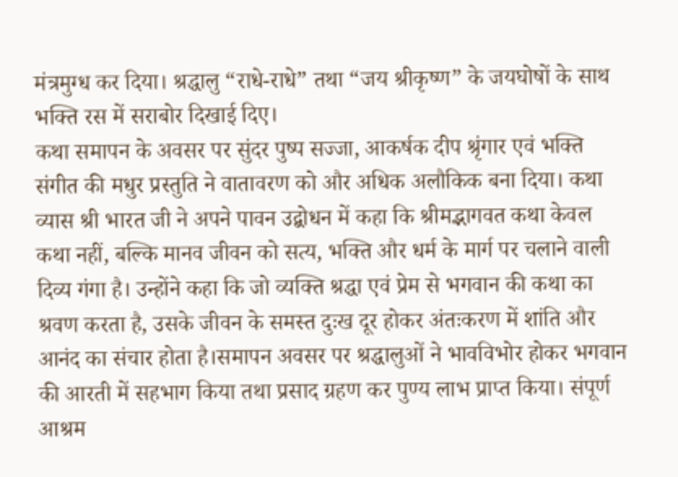मंत्रमुग्ध कर दिया। श्रद्धालु “राधे-राधे” तथा “जय श्रीकृष्ण” के जयघोषों के साथ भक्ति रस में सराबोर दिखाई दिए।
कथा समापन के अवसर पर सुंदर पुष्प सज्जा, आकर्षक दीप श्रृंगार एवं भक्ति संगीत की मधुर प्रस्तुति ने वातावरण को और अधिक अलौकिक बना दिया। कथा व्यास श्री भारत जी ने अपने पावन उद्बोधन में कहा कि श्रीमद्भागवत कथा केवल कथा नहीं, बल्कि मानव जीवन को सत्य, भक्ति और धर्म के मार्ग पर चलाने वाली दिव्य गंगा है। उन्होंने कहा कि जो व्यक्ति श्रद्धा एवं प्रेम से भगवान की कथा का श्रवण करता है, उसके जीवन के समस्त दुःख दूर होकर अंतःकरण में शांति और आनंद का संचार होता है।समापन अवसर पर श्रद्धालुओं ने भावविभोर होकर भगवान की आरती में सहभाग किया तथा प्रसाद ग्रहण कर पुण्य लाभ प्राप्त किया। संपूर्ण आश्रम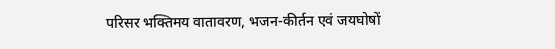परिसर भक्तिमय वातावरण, भजन-कीर्तन एवं जयघोषों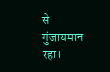से गुंजायमान रहा।